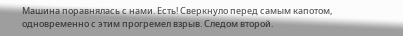Машина поравнялась с нами. Есть! Сверкнуло перед самым капотом, одновременно с этим прогремел взрыв. Следом второй.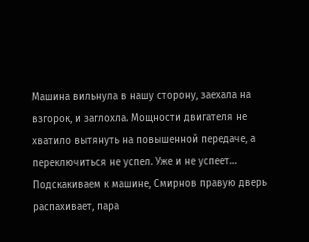Машина вильнула в нашу сторону, заехала на взгорок, и заглохла. Мощности двигателя не хватило вытянуть на повышенной передаче, а переключиться не успел. Уже и не успеет… Подскакиваем к машине, Смирнов правую дверь распахивает, пара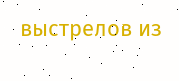выстрелов из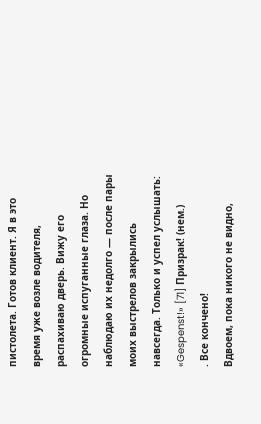пистолета. Готов клиент. Я в это время уже возле водителя, распахиваю дверь. Вижу его огромные испуганные глаза. Но наблюдаю их недолго — после пары моих выстрелов закрылись навсегда. Только и успел услышать: «Gespenst!» [71] Призрак! (нем.)
. Все кончено!
Вдвоем, пока никого не видно,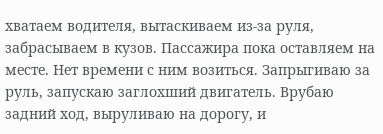хватаем водителя, вытаскиваем из-за руля, забрасываем в кузов. Пассажира пока оставляем на месте. Нет времени с ним возиться. Запрыгиваю за руль, запускаю заглохший двигатель. Врубаю задний ход, выруливаю на дорогу, и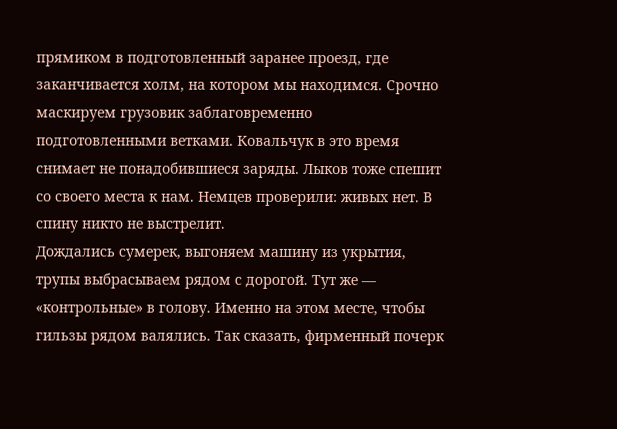прямиком в подготовленный заранее проезд, где заканчивается холм, на котором мы находимся. Срочно маскируем грузовик заблаговременно подготовленными ветками. Ковальчук в это время снимает не понадобившиеся заряды. Лыков тоже спешит со своего места к нам. Немцев проверили: живых нет. В спину никто не выстрелит.
Дождались сумерек, выгоняем машину из укрытия, трупы выбрасываем рядом с дорогой. Тут же — «контрольные» в голову. Именно на этом месте, чтобы гильзы рядом валялись. Так сказать, фирменный почерк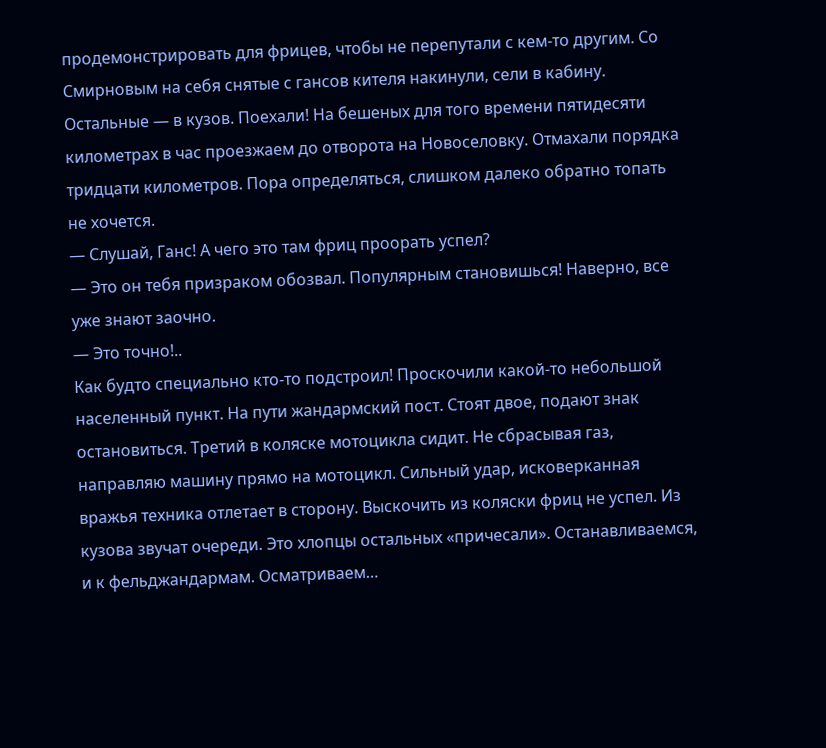продемонстрировать для фрицев, чтобы не перепутали с кем-то другим. Со Смирновым на себя снятые с гансов кителя накинули, сели в кабину. Остальные — в кузов. Поехали! На бешеных для того времени пятидесяти километрах в час проезжаем до отворота на Новоселовку. Отмахали порядка тридцати километров. Пора определяться, слишком далеко обратно топать не хочется.
— Слушай, Ганс! А чего это там фриц проорать успел?
— Это он тебя призраком обозвал. Популярным становишься! Наверно, все уже знают заочно.
— Это точно!..
Как будто специально кто-то подстроил! Проскочили какой-то небольшой населенный пункт. На пути жандармский пост. Стоят двое, подают знак остановиться. Третий в коляске мотоцикла сидит. Не сбрасывая газ, направляю машину прямо на мотоцикл. Сильный удар, исковерканная вражья техника отлетает в сторону. Выскочить из коляски фриц не успел. Из кузова звучат очереди. Это хлопцы остальных «причесали». Останавливаемся, и к фельджандармам. Осматриваем…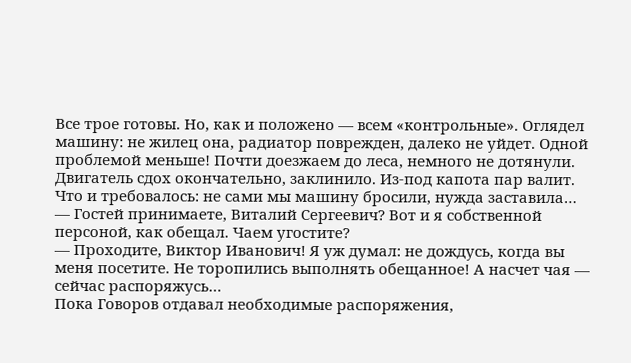Все трое готовы. Но, как и положено — всем «контрольные». Оглядел машину: не жилец она, радиатор поврежден, далеко не уйдет. Одной проблемой меньше! Почти доезжаем до леса, немного не дотянули. Двигатель сдох окончательно, заклинило. Из-под капота пар валит. Что и требовалось: не сами мы машину бросили, нужда заставила…
— Гостей принимаете, Виталий Сергеевич? Вот и я собственной персоной, как обещал. Чаем угостите?
— Проходите, Виктор Иванович! Я уж думал: не дождусь, когда вы меня посетите. Не торопились выполнять обещанное! А насчет чая — сейчас распоряжусь…
Пока Говоров отдавал необходимые распоряжения,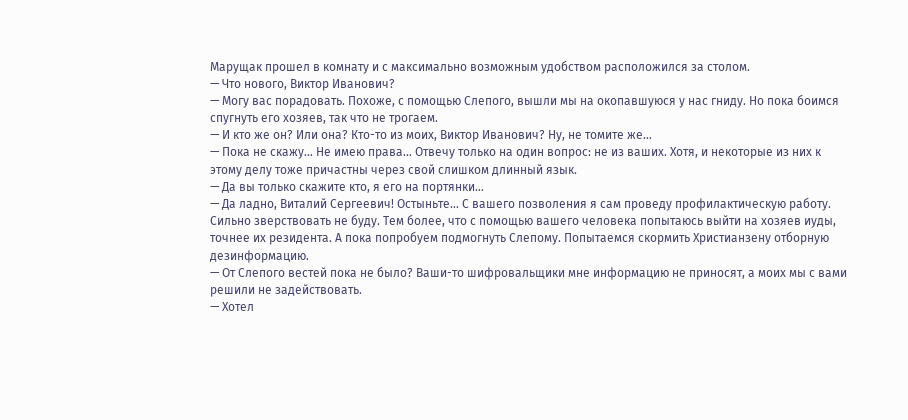Марущак прошел в комнату и с максимально возможным удобством расположился за столом.
— Что нового, Виктор Иванович?
— Могу вас порадовать. Похоже, с помощью Слепого, вышли мы на окопавшуюся у нас гниду. Но пока боимся спугнуть его хозяев, так что не трогаем.
— И кто же он? Или она? Кто-то из моих, Виктор Иванович? Ну, не томите же…
— Пока не скажу… Не имею права… Отвечу только на один вопрос: не из ваших. Хотя, и некоторые из них к этому делу тоже причастны через свой слишком длинный язык.
— Да вы только скажите кто, я его на портянки…
— Да ладно, Виталий Сергеевич! Остыньте… С вашего позволения я сам проведу профилактическую работу. Сильно зверствовать не буду. Тем более, что с помощью вашего человека попытаюсь выйти на хозяев иуды, точнее их резидента. А пока попробуем подмогнуть Слепому. Попытаемся скормить Христианзену отборную дезинформацию.
— От Слепого вестей пока не было? Ваши-то шифровальщики мне информацию не приносят, а моих мы с вами решили не задействовать.
— Хотел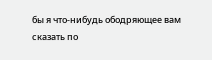бы я что-нибудь ободряющее вам сказать по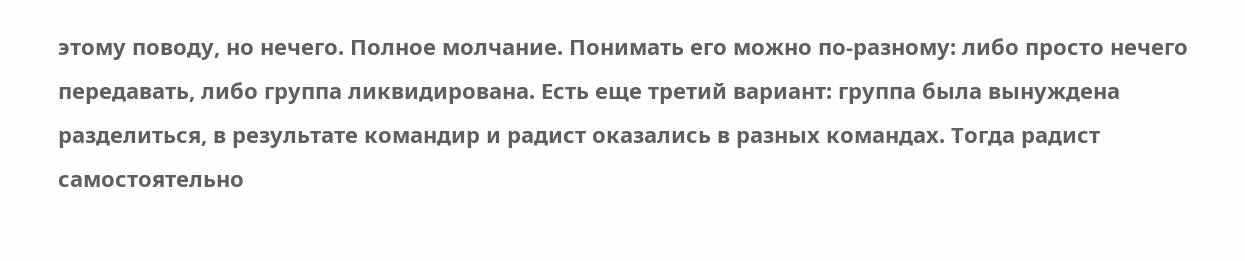этому поводу, но нечего. Полное молчание. Понимать его можно по-разному: либо просто нечего передавать, либо группа ликвидирована. Есть еще третий вариант: группа была вынуждена разделиться, в результате командир и радист оказались в разных командах. Тогда радист самостоятельно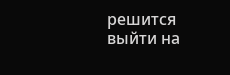решится выйти на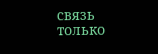связь только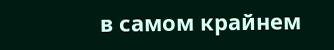в самом крайнем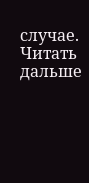случае.
Читать дальше